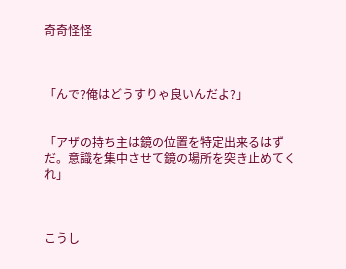奇奇怪怪



「んで?俺はどうすりゃ良いんだよ?」


「アザの持ち主は鏡の位置を特定出来るはずだ。意識を集中させて鏡の場所を突き止めてくれ」



こうし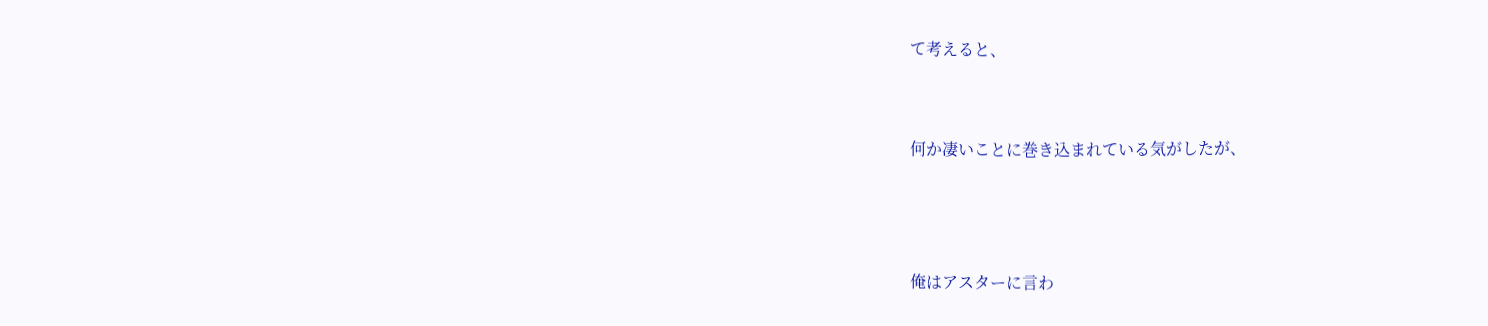て考えると、


何か凄いことに巻き込まれている気がしたが、



俺はアスターに言わ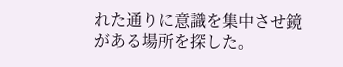れた通りに意識を集中させ鏡がある場所を探した。